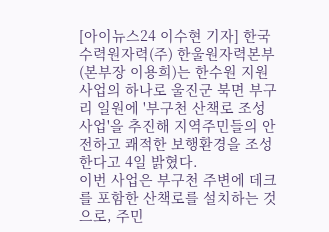[아이뉴스24 이수현 기자] 한국수력원자력(주) 한울원자력본부(본부장 이용희)는 한수원 지원사업의 하나로 울진군 북면 부구리 일원에 '부구천 산책로 조성사업'을 추진해 지역주민들의 안전하고 쾌적한 보행환경을 조성한다고 4일 밝혔다.
이번 사업은 부구천 주변에 데크를 포함한 산책로를 설치하는 것으로, 주민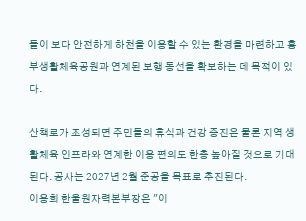들이 보다 안전하게 하천을 이용할 수 있는 환경을 마련하고 흥부생활체육공원과 연계된 보행 동선을 확보하는 데 목적이 있다.

산책로가 조성되면 주민들의 휴식과 건강 증진은 물론 지역 생활체육 인프라와 연계한 이용 편의도 한층 높아질 것으로 기대된다. 공사는 2027년 2월 준공을 목표로 추진된다.
이용희 한울원자력본부장은 "이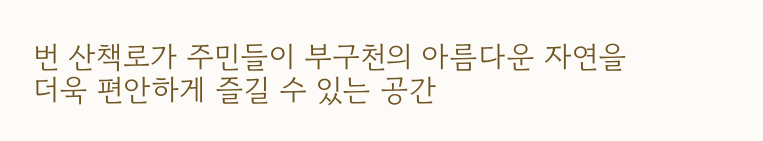번 산책로가 주민들이 부구천의 아름다운 자연을 더욱 편안하게 즐길 수 있는 공간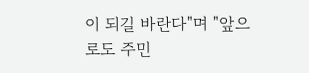이 되길 바란다"며 "앞으로도 주민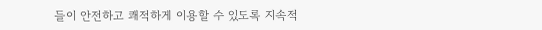들이 안전하고 쾌적하게 이용할 수 있도록 지속적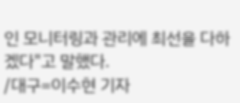인 모니터링과 관리에 최선을 다하겠다"고 말했다.
/대구=이수현 기자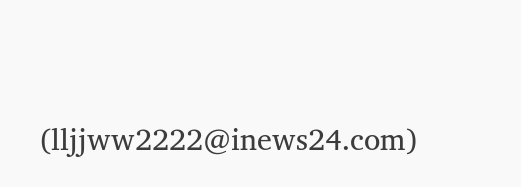(lljjww2222@inews24.com)